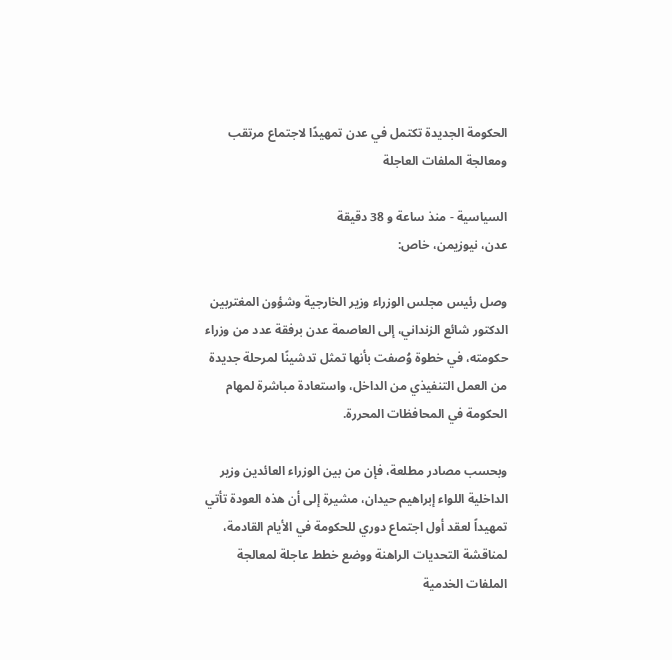الحكومة الجديدة تكتمل في عدن تمهيدًا لاجتماع مرتقب ومعالجة الملفات العاجلة

السياسية - منذ ساعة و 38 دقيقة
عدن، نيوزيمن، خاص:

وصل رئيس مجلس الوزراء وزير الخارجية وشؤون المغتربين الدكتور شائع الزنداني، إلى العاصمة عدن برفقة عدد من وزراء حكومته، في خطوة وُصفت بأنها تمثل تدشينًا لمرحلة جديدة من العمل التنفيذي من الداخل، واستعادة مباشرة لمهام الحكومة في المحافظات المحررة.

وبحسب مصادر مطلعة، فإن من بين الوزراء العائدين وزير الداخلية اللواء إبراهيم حيدان، مشيرة إلى أن هذه العودة تأتي تمهيداً لعقد أول اجتماع دوري للحكومة في الأيام القادمة، لمناقشة التحديات الراهنة ووضع خطط عاجلة لمعالجة الملفات الخدمية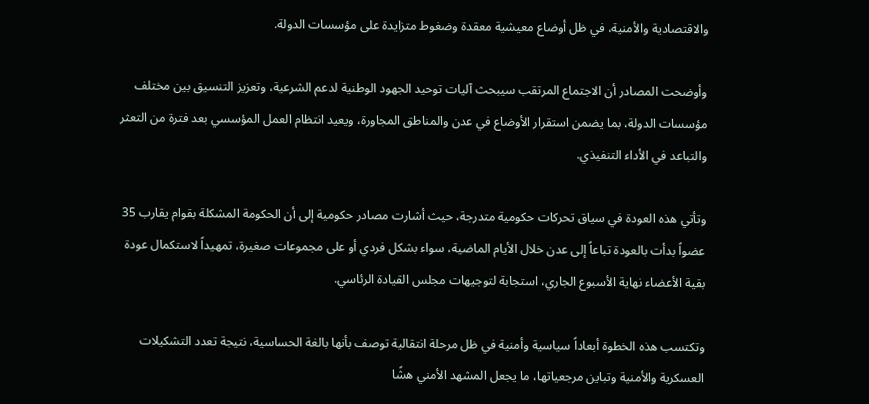والاقتصادية والأمنية، في ظل أوضاع معيشية معقدة وضغوط متزايدة على مؤسسات الدولة.

وأوضحت المصادر أن الاجتماع المرتقب سيبحث آليات توحيد الجهود الوطنية لدعم الشرعية، وتعزيز التنسيق بين مختلف مؤسسات الدولة، بما يضمن استقرار الأوضاع في عدن والمناطق المجاورة، ويعيد انتظام العمل المؤسسي بعد فترة من التعثر والتباعد في الأداء التنفيذي.

وتأتي هذه العودة في سياق تحركات حكومية متدرجة، حيث أشارت مصادر حكومية إلى أن الحكومة المشكلة بقوام يقارب 35 عضواً بدأت بالعودة تباعاً إلى عدن خلال الأيام الماضية، سواء بشكل فردي أو على مجموعات صغيرة، تمهيداً لاستكمال عودة بقية الأعضاء نهاية الأسبوع الجاري، استجابة لتوجيهات مجلس القيادة الرئاسي.

وتكتسب هذه الخطوة أبعاداً سياسية وأمنية في ظل مرحلة انتقالية توصف بأنها بالغة الحساسية، نتيجة تعدد التشكيلات العسكرية والأمنية وتباين مرجعياتها، ما يجعل المشهد الأمني هشًا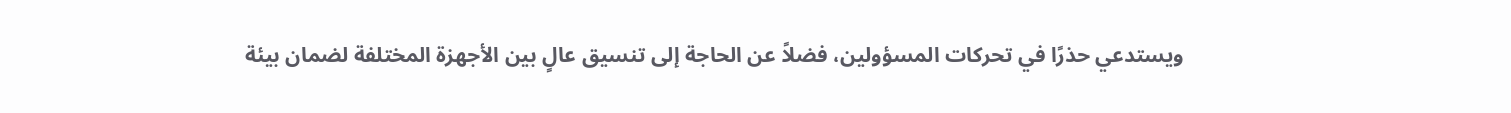ويستدعي حذرًا في تحركات المسؤولين، فضلاً عن الحاجة إلى تنسيق عالٍ بين الأجهزة المختلفة لضمان بيئة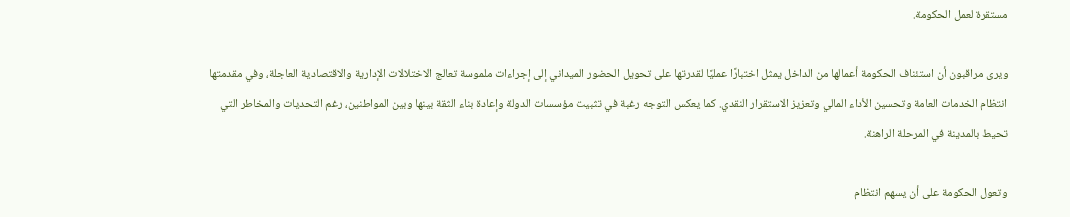مستقرة لعمل الحكومة.

ويرى مراقبون أن استئناف الحكومة أعمالها من الداخل يمثل اختبارًا عمليًا لقدرتها على تحويل الحضور الميداني إلى إجراءات ملموسة تعالج الاختلالات الإدارية والاقتصادية العاجلة، وفي مقدمتها انتظام الخدمات العامة وتحسين الأداء المالي وتعزيز الاستقرار النقدي. كما يعكس التوجه رغبة في تثبيت مؤسسات الدولة وإعادة بناء الثقة بينها وبين المواطنين، رغم التحديات والمخاطر التي تحيط بالمدينة في المرحلة الراهنة.

وتعول الحكومة على أن يسهم انتظام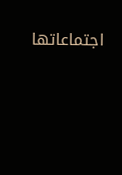اجتماعاتها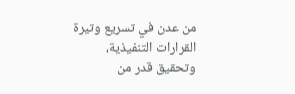من عدن في تسريع وتيرة القرارات التنفيذية، وتحقيق قدر من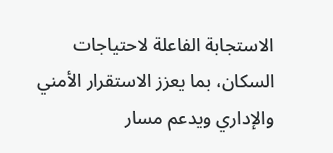الاستجابة الفاعلة لاحتياجات السكان، بما يعزز الاستقرار الأمني والإداري ويدعم مسار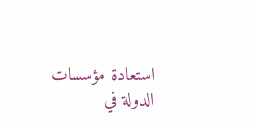استعادة مؤسسات الدولة في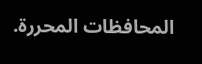المحافظات المحررة.